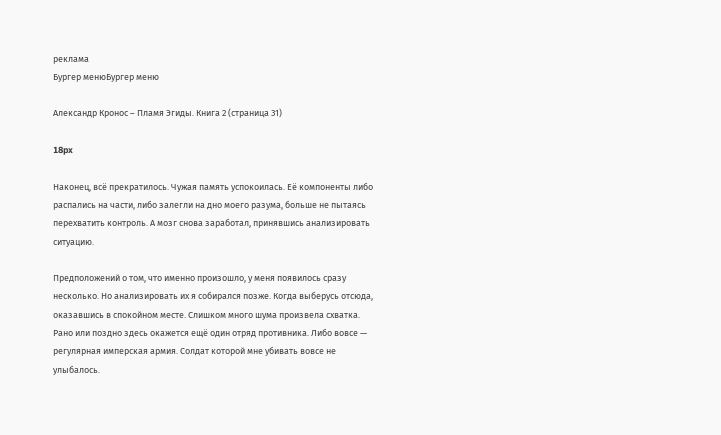реклама
Бургер менюБургер меню

Александр Кронос – Пламя Эгиды. Книга 2 (страница 31)

18px

Наконец, всё прекратилось. Чужая память успокоилась. Её компоненты либо распались на части, либо залегли на дно моего разума, больше не пытаясь перехватить контроль. А мозг снова заработал, принявшись анализировать ситуацию.

Предположений о том, что именно произошло, у меня появилось сразу несколько. Но анализировать их я собирался позже. Когда выберусь отсюда, оказавшись в спокойном месте. Слишком много шума произвела схватка. Рано или поздно здесь окажется ещё один отряд противника. Либо вовсе — регулярная имперская армия. Солдат которой мне убивать вовсе не улыбалось.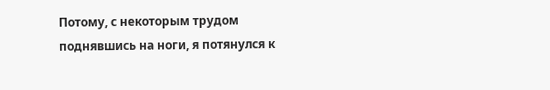Потому, с некоторым трудом поднявшись на ноги, я потянулся к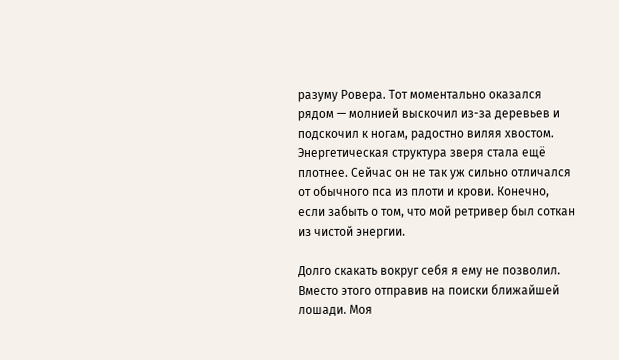разуму Ровера. Тот моментально оказался рядом — молнией выскочил из-за деревьев и подскочил к ногам, радостно виляя хвостом. Энергетическая структура зверя стала ещё плотнее. Сейчас он не так уж сильно отличался от обычного пса из плоти и крови. Конечно, если забыть о том, что мой ретривер был соткан из чистой энергии.

Долго скакать вокруг себя я ему не позволил. Вместо этого отправив на поиски ближайшей лошади. Моя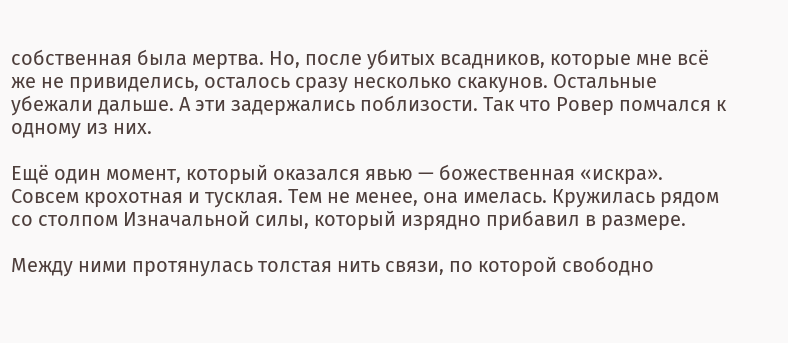собственная была мертва. Но, после убитых всадников, которые мне всё же не привиделись, осталось сразу несколько скакунов. Остальные убежали дальше. А эти задержались поблизости. Так что Ровер помчался к одному из них.

Ещё один момент, который оказался явью — божественная «искра». Совсем крохотная и тусклая. Тем не менее, она имелась. Кружилась рядом со столпом Изначальной силы, который изрядно прибавил в размере.

Между ними протянулась толстая нить связи, по которой свободно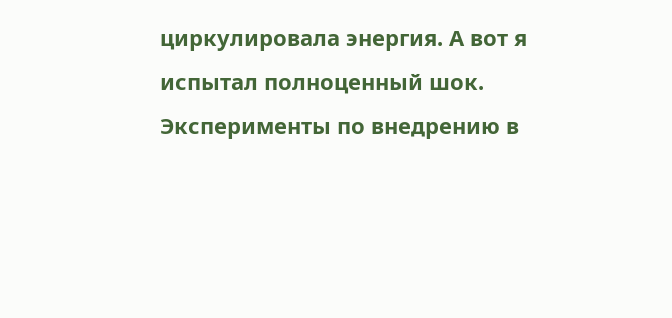циркулировала энергия. А вот я испытал полноценный шок. Эксперименты по внедрению в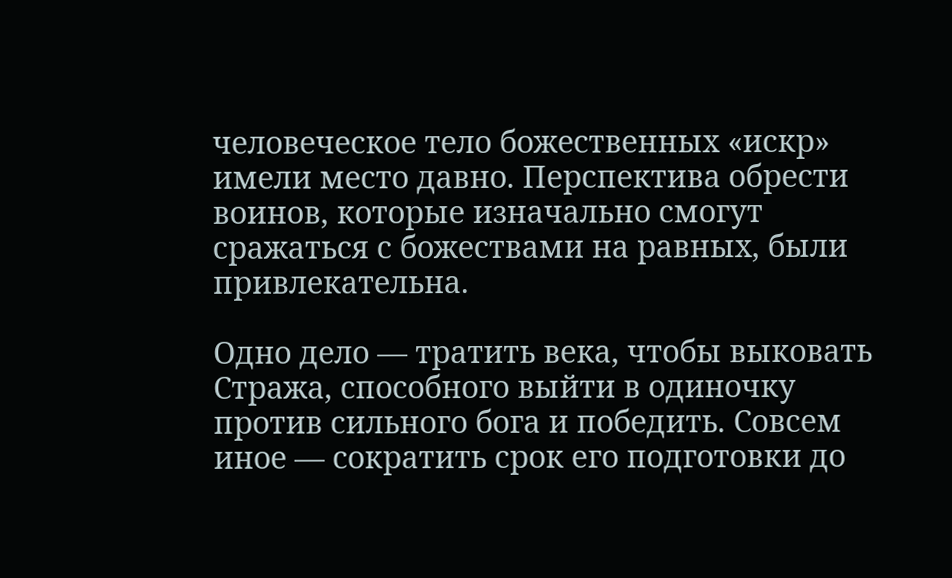человеческое тело божественных «искр» имели место давно. Перспектива обрести воинов, которые изначально смогут сражаться с божествами на равных, были привлекательна.

Одно дело — тратить века, чтобы выковать Стража, способного выйти в одиночку против сильного бога и победить. Совсем иное — сократить срок его подготовки до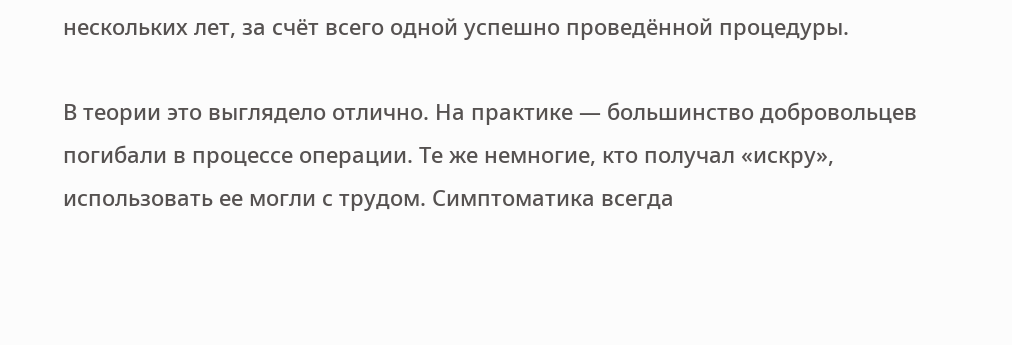нескольких лет, за счёт всего одной успешно проведённой процедуры.

В теории это выглядело отлично. На практике — большинство добровольцев погибали в процессе операции. Те же немногие, кто получал «искру», использовать ее могли с трудом. Симптоматика всегда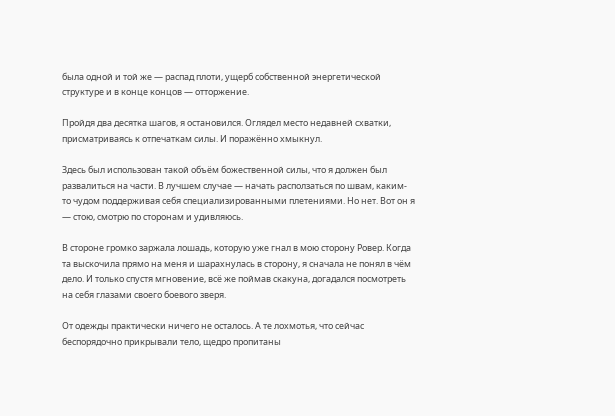была одной и той же — распад плоти, ущерб собственной энергетической структуре и в конце концов — отторжение.

Пройдя два десятка шагов, я остановился. Оглядел место недавней схватки, присматриваясь к отпечаткам силы. И поражённо хмыкнул.

Здесь был использован такой объём божественной силы, что я должен был развалиться на части. В лучшем случае — начать расползаться по швам, каким-то чудом поддерживая себя специализированными плетениями. Но нет. Вот он я — стою, смотрю по сторонам и удивляюсь.

В стороне громко заржала лошадь, которую уже гнал в мою сторону Ровер. Когда та выскочила прямо на меня и шарахнулась в сторону, я сначала не понял в чём дело. И только спустя мгновение, всё же поймав скакуна, догадался посмотреть на себя глазами своего боевого зверя.

От одежды практически ничего не осталось. А те лохмотья, что сейчас беспорядочно прикрывали тело, щедро пропитаны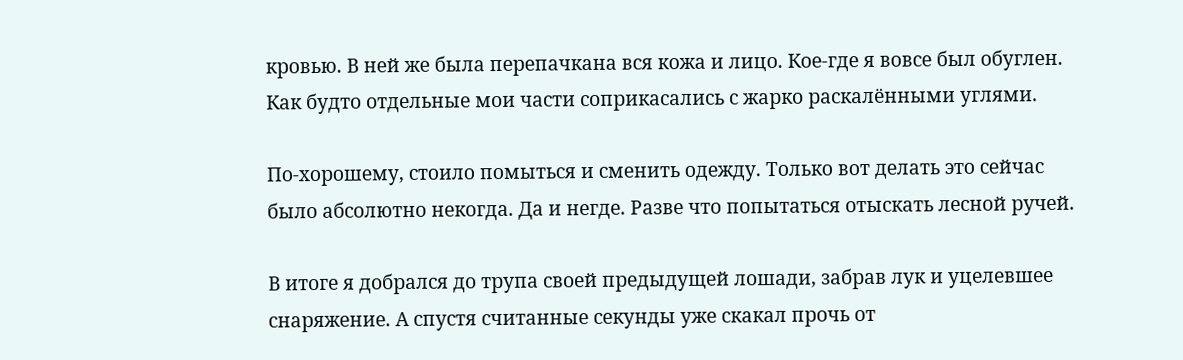кровью. В ней же была перепачкана вся кожа и лицо. Кое-где я вовсе был обуглен. Как будто отдельные мои части соприкасались с жарко раскалёнными углями.

По-хорошему, стоило помыться и сменить одежду. Только вот делать это сейчас было абсолютно некогда. Да и негде. Разве что попытаться отыскать лесной ручей.

В итоге я добрался до трупа своей предыдущей лошади, забрав лук и уцелевшее снаряжение. А спустя считанные секунды уже скакал прочь от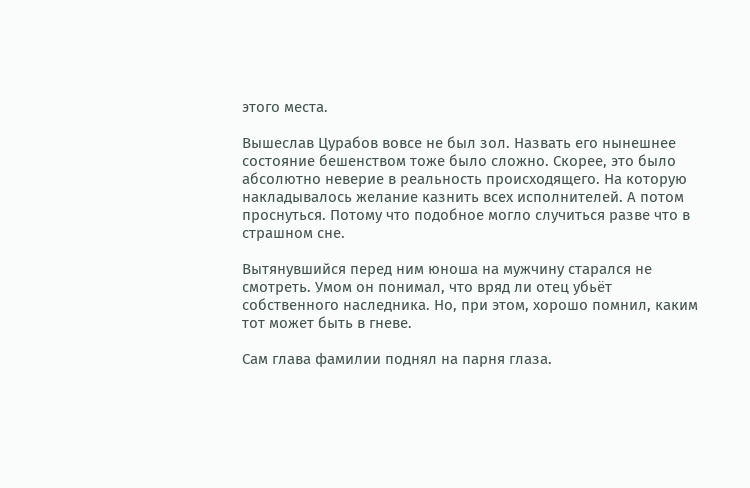этого места.

Вышеслав Цурабов вовсе не был зол. Назвать его нынешнее состояние бешенством тоже было сложно. Скорее, это было абсолютно неверие в реальность происходящего. На которую накладывалось желание казнить всех исполнителей. А потом проснуться. Потому что подобное могло случиться разве что в страшном сне.

Вытянувшийся перед ним юноша на мужчину старался не смотреть. Умом он понимал, что вряд ли отец убьёт собственного наследника. Но, при этом, хорошо помнил, каким тот может быть в гневе.

Сам глава фамилии поднял на парня глаза.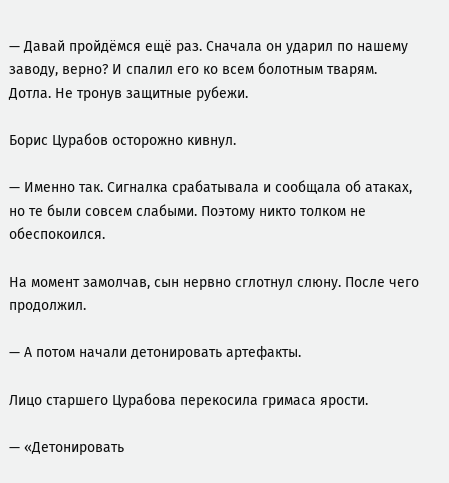— Давай пройдёмся ещё раз. Сначала он ударил по нашему заводу, верно? И спалил его ко всем болотным тварям. Дотла. Не тронув защитные рубежи.

Борис Цурабов осторожно кивнул.

— Именно так. Сигналка срабатывала и сообщала об атаках, но те были совсем слабыми. Поэтому никто толком не обеспокоился.

На момент замолчав, сын нервно сглотнул слюну. После чего продолжил.

— А потом начали детонировать артефакты.

Лицо старшего Цурабова перекосила гримаса ярости.

— «Детонировать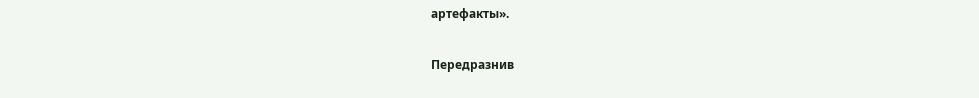артефакты».

Передразнив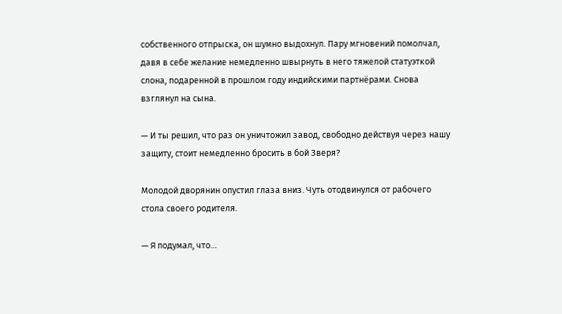собственного отпрыска, он шумно выдохнул. Пару мгновений помолчал, давя в себе желание немедленно швырнуть в него тяжелой статуэткой слона, подаренной в прошлом году индийскими партнёрами. Снова взглянул на сына.

— И ты решил, что раз он уничтожил завод, свободно действуя через нашу защиту, стоит немедленно бросить в бой Зверя?

Молодой дворянин опустил глаза вниз. Чуть отодвинулся от рабочего стола своего родителя.

— Я подумал, что…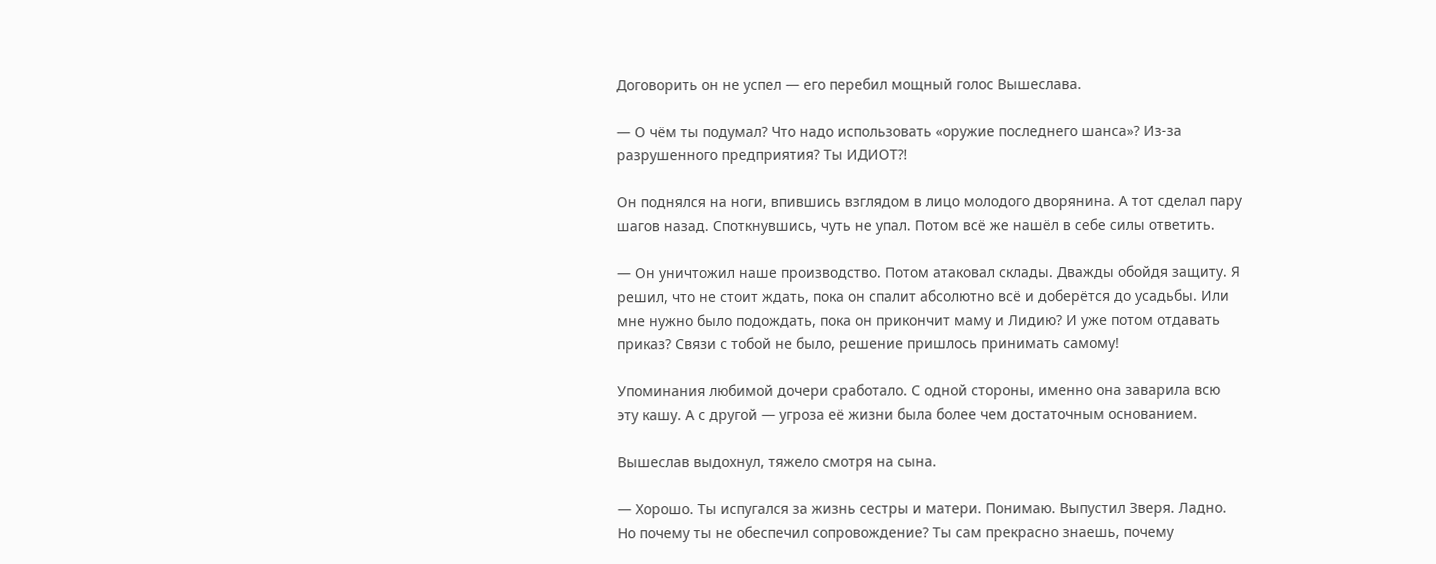Договорить он не успел — его перебил мощный голос Вышеслава.

— О чём ты подумал? Что надо использовать «оружие последнего шанса»? Из-за разрушенного предприятия? Ты ИДИОТ⁈

Он поднялся на ноги, впившись взглядом в лицо молодого дворянина. А тот сделал пару шагов назад. Споткнувшись, чуть не упал. Потом всё же нашёл в себе силы ответить.

— Он уничтожил наше производство. Потом атаковал склады. Дважды обойдя защиту. Я решил, что не стоит ждать, пока он спалит абсолютно всё и доберётся до усадьбы. Или мне нужно было подождать, пока он прикончит маму и Лидию? И уже потом отдавать приказ? Связи с тобой не было, решение пришлось принимать самому!

Упоминания любимой дочери сработало. С одной стороны, именно она заварила всю эту кашу. А с другой — угроза её жизни была более чем достаточным основанием.

Вышеслав выдохнул, тяжело смотря на сына.

— Хорошо. Ты испугался за жизнь сестры и матери. Понимаю. Выпустил Зверя. Ладно. Но почему ты не обеспечил сопровождение? Ты сам прекрасно знаешь, почему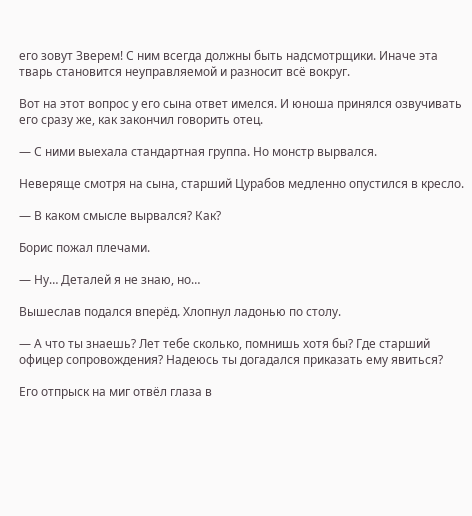его зовут Зверем! С ним всегда должны быть надсмотрщики. Иначе эта тварь становится неуправляемой и разносит всё вокруг.

Вот на этот вопрос у его сына ответ имелся. И юноша принялся озвучивать его сразу же, как закончил говорить отец.

— С ними выехала стандартная группа. Но монстр вырвался.

Неверяще смотря на сына, старший Цурабов медленно опустился в кресло.

— В каком смысле вырвался? Как?

Борис пожал плечами.

— Ну… Деталей я не знаю, но…

Вышеслав подался вперёд. Хлопнул ладонью по столу.

— А что ты знаешь? Лет тебе сколько, помнишь хотя бы? Где старший офицер сопровождения? Надеюсь ты догадался приказать ему явиться?

Его отпрыск на миг отвёл глаза в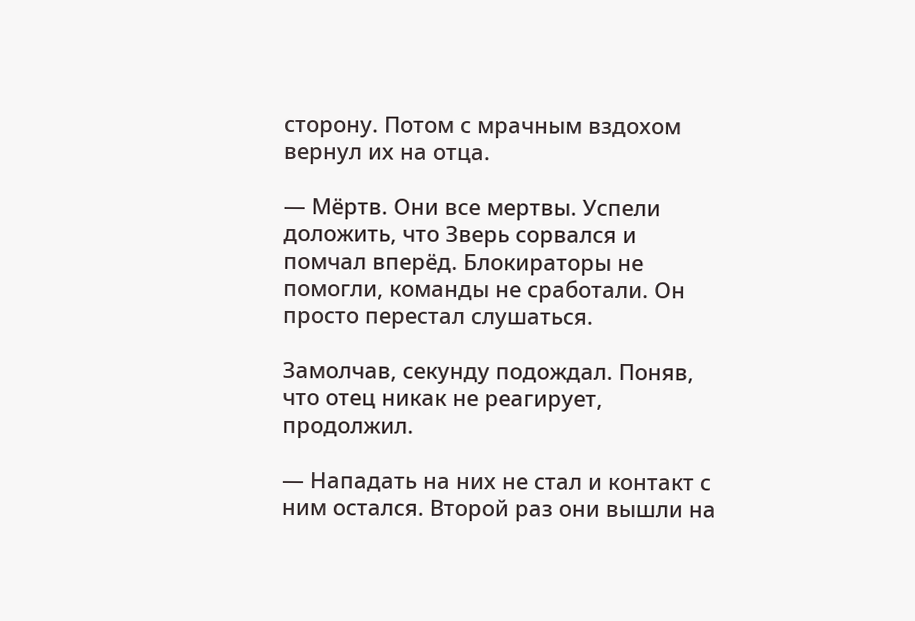сторону. Потом с мрачным вздохом вернул их на отца.

— Мёртв. Они все мертвы. Успели доложить, что Зверь сорвался и помчал вперёд. Блокираторы не помогли, команды не сработали. Он просто перестал слушаться.

Замолчав, секунду подождал. Поняв, что отец никак не реагирует, продолжил.

— Нападать на них не стал и контакт с ним остался. Второй раз они вышли на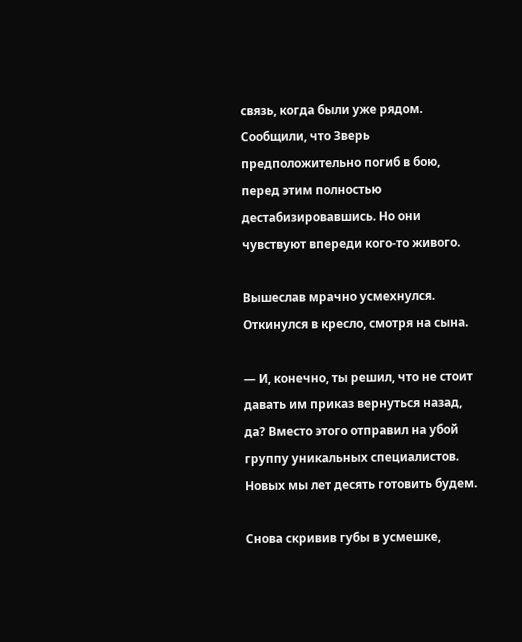связь, когда были уже рядом. Сообщили, что Зверь предположительно погиб в бою, перед этим полностью дестабизировавшись. Но они чувствуют впереди кого-то живого.

Вышеслав мрачно усмехнулся. Откинулся в кресло, смотря на сына.

— И, конечно, ты решил, что не стоит давать им приказ вернуться назад, да? Вместо этого отправил на убой группу уникальных специалистов. Новых мы лет десять готовить будем.

Снова скривив губы в усмешке,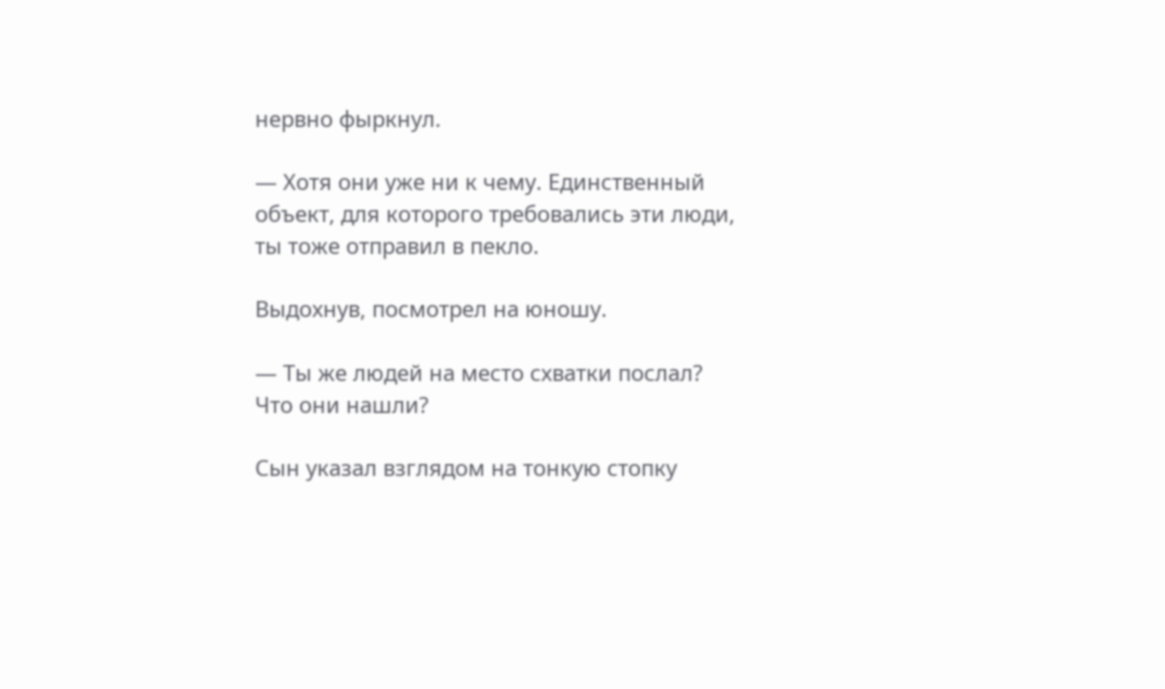нервно фыркнул.

— Хотя они уже ни к чему. Единственный объект, для которого требовались эти люди, ты тоже отправил в пекло.

Выдохнув, посмотрел на юношу.

— Ты же людей на место схватки послал? Что они нашли?

Сын указал взглядом на тонкую стопку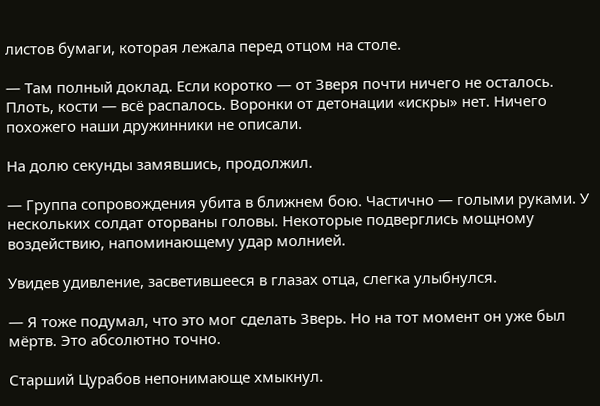листов бумаги, которая лежала перед отцом на столе.

— Там полный доклад. Если коротко — от Зверя почти ничего не осталось. Плоть, кости — всё распалось. Воронки от детонации «искры» нет. Ничего похожего наши дружинники не описали.

На долю секунды замявшись, продолжил.

— Группа сопровождения убита в ближнем бою. Частично — голыми руками. У нескольких солдат оторваны головы. Некоторые подверглись мощному воздействию, напоминающему удар молнией.

Увидев удивление, засветившееся в глазах отца, слегка улыбнулся.

— Я тоже подумал, что это мог сделать Зверь. Но на тот момент он уже был мёртв. Это абсолютно точно.

Старший Цурабов непонимающе хмыкнул.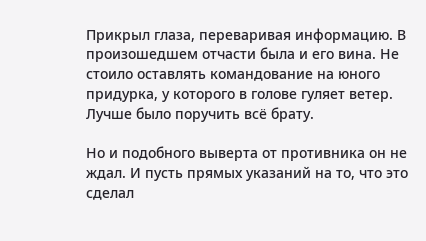Прикрыл глаза, переваривая информацию. В произошедшем отчасти была и его вина. Не стоило оставлять командование на юного придурка, у которого в голове гуляет ветер. Лучше было поручить всё брату.

Но и подобного выверта от противника он не ждал. И пусть прямых указаний на то, что это сделал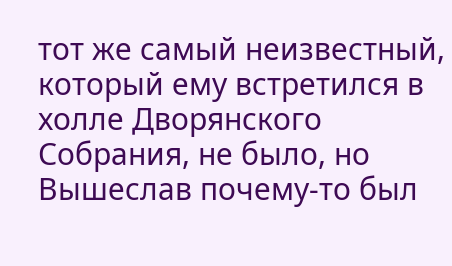тот же самый неизвестный, который ему встретился в холле Дворянского Собрания, не было, но Вышеслав почему-то был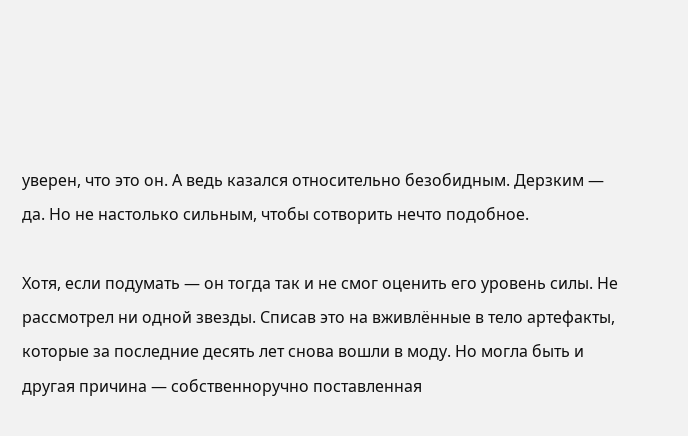уверен, что это он. А ведь казался относительно безобидным. Дерзким — да. Но не настолько сильным, чтобы сотворить нечто подобное.

Хотя, если подумать — он тогда так и не смог оценить его уровень силы. Не рассмотрел ни одной звезды. Списав это на вживлённые в тело артефакты, которые за последние десять лет снова вошли в моду. Но могла быть и другая причина — собственноручно поставленная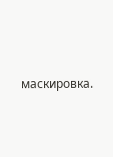маскировка.